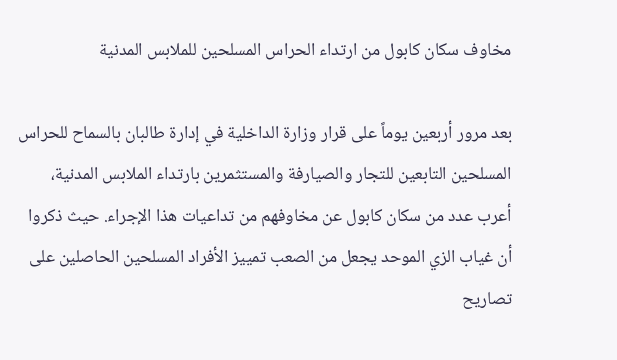مخاوف سكان كابول من ارتداء الحراس المسلحين للملابس المدنية

بعد مرور أربعين يوماً على قرار وزارة الداخلية في إدارة طالبان بالسماح للحراس المسلحين التابعين للتجار والصيارفة والمستثمرين بارتداء الملابس المدنية، أعرب عدد من سكان كابول عن مخاوفهم من تداعيات هذا الإجراء. حيث ذكروا أن غياب الزي الموحد يجعل من الصعب تمييز الأفراد المسلحين الحاصلين على تصاريح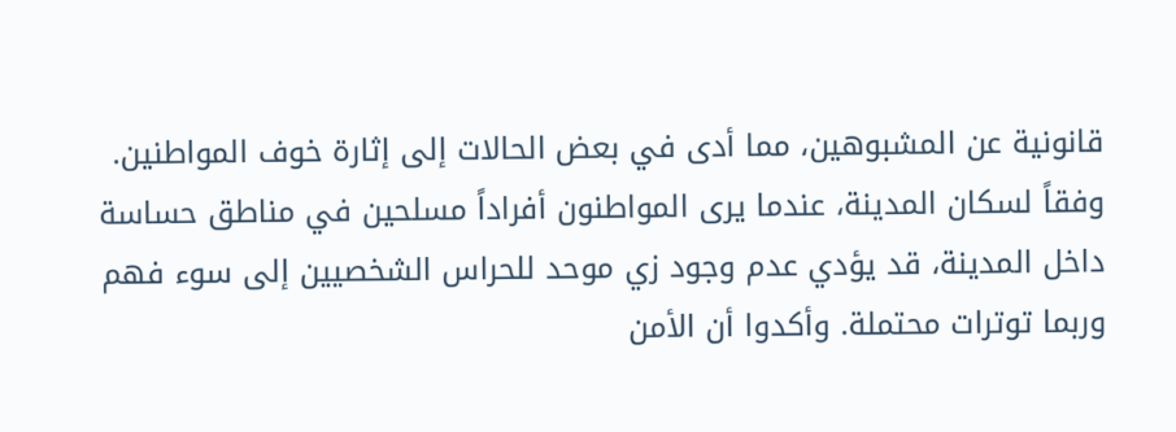قانونية عن المشبوهين، مما أدى في بعض الحالات إلى إثارة خوف المواطنين.
وفقاً لسكان المدينة، عندما يرى المواطنون أفراداً مسلحين في مناطق حساسة داخل المدينة، قد يؤدي عدم وجود زي موحد للحراس الشخصيين إلى سوء فهم وربما توترات محتملة. وأكدوا أن الأمن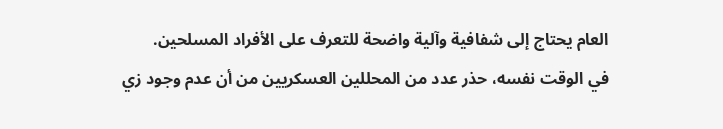العام يحتاج إلى شفافية وآلية واضحة للتعرف على الأفراد المسلحين.
في الوقت نفسه، حذر عدد من المحللين العسكريين من أن عدم وجود زي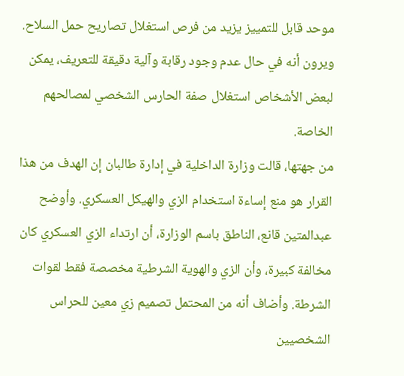موحد قابل للتمييز يزيد من فرص استغلال تصاريح حمل السلاح. ويرون أنه في حال عدم وجود رقابة وآلية دقيقة للتعريف، يمكن لبعض الأشخاص استغلال صفة الحارس الشخصي لمصالحهم الخاصة.
من جهتها، قالت وزارة الداخلية في إدارة طالبان إن الهدف من هذا القرار هو منع إساءة استخدام الزي والهيكل العسكري. وأوضح عبدالمتين قانع، الناطق باسم الوزارة، أن ارتداء الزي العسكري كان مخالفة كبيرة، وأن الزي والهوية الشرطية مخصصة فقط لقوات الشرطة. وأضاف أنه من المحتمل تصميم زي معين للحراس الشخصيين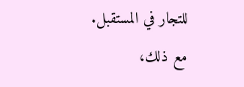للتجار في المستقبل.
مع ذلك،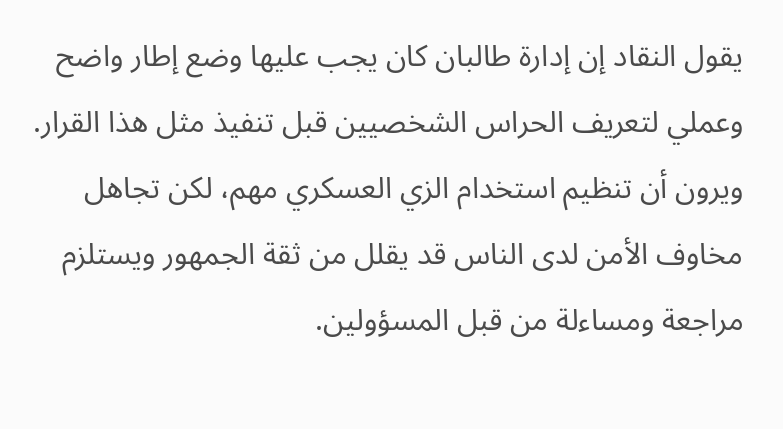يقول النقاد إن إدارة طالبان كان يجب عليها وضع إطار واضح وعملي لتعريف الحراس الشخصيين قبل تنفيذ مثل هذا القرار. ويرون أن تنظيم استخدام الزي العسكري مهم، لكن تجاهل مخاوف الأمن لدى الناس قد يقلل من ثقة الجمهور ويستلزم مراجعة ومساءلة من قبل المسؤولين.